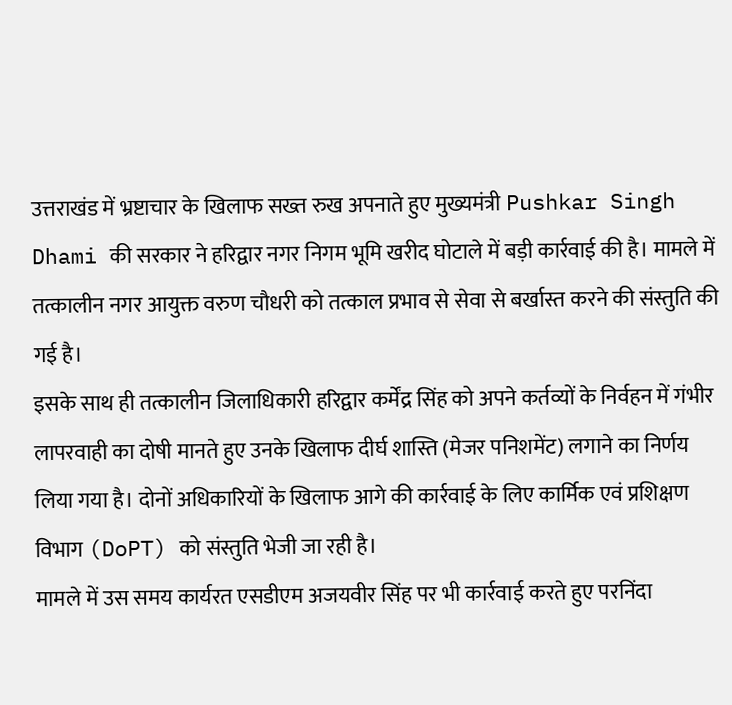उत्तराखंड में भ्रष्टाचार के खिलाफ सख्त रुख अपनाते हुए मुख्यमंत्री Pushkar Singh Dhami की सरकार ने हरिद्वार नगर निगम भूमि खरीद घोटाले में बड़ी कार्रवाई की है। मामले में तत्कालीन नगर आयुक्त वरुण चौधरी को तत्काल प्रभाव से सेवा से बर्खास्त करने की संस्तुति की गई है।
इसके साथ ही तत्कालीन जिलाधिकारी हरिद्वार कर्मेंद्र सिंह को अपने कर्तव्यों के निर्वहन में गंभीर लापरवाही का दोषी मानते हुए उनके खिलाफ दीर्घ शास्ति (मेजर पनिशमेंट) लगाने का निर्णय लिया गया है। दोनों अधिकारियों के खिलाफ आगे की कार्रवाई के लिए कार्मिक एवं प्रशिक्षण विभाग (DoPT) को संस्तुति भेजी जा रही है।
मामले में उस समय कार्यरत एसडीएम अजयवीर सिंह पर भी कार्रवाई करते हुए परनिंदा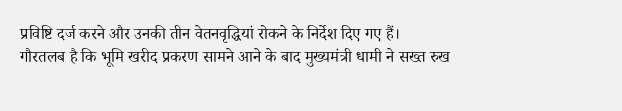प्रविष्टि दर्ज करने और उनकी तीन वेतनवृद्धियां रोकने के निर्देश दिए गए हैं।
गौरतलब है कि भूमि खरीद प्रकरण सामने आने के बाद मुख्यमंत्री धामी ने सख्त रुख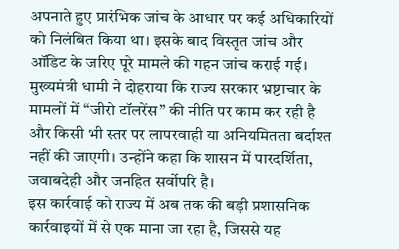अपनाते हुए प्रारंभिक जांच के आधार पर कई अधिकारियों को निलंबित किया था। इसके बाद विस्तृत जांच और ऑडिट के जरिए पूरे मामले की गहन जांच कराई गई।
मुख्यमंत्री धामी ने दोहराया कि राज्य सरकार भ्रष्टाचार के मामलों में “जीरो टॉलरेंस” की नीति पर काम कर रही है और किसी भी स्तर पर लापरवाही या अनियमितता बर्दाश्त नहीं की जाएगी। उन्होंने कहा कि शासन में पारदर्शिता, जवाबदेही और जनहित सर्वोपरि है।
इस कार्रवाई को राज्य में अब तक की बड़ी प्रशासनिक कार्रवाइयों में से एक माना जा रहा है, जिससे यह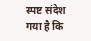स्पष्ट संदेश गया है कि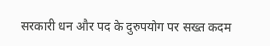सरकारी धन और पद के दुरुपयोग पर सख्त कदम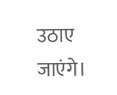उठाए जाएंगे।